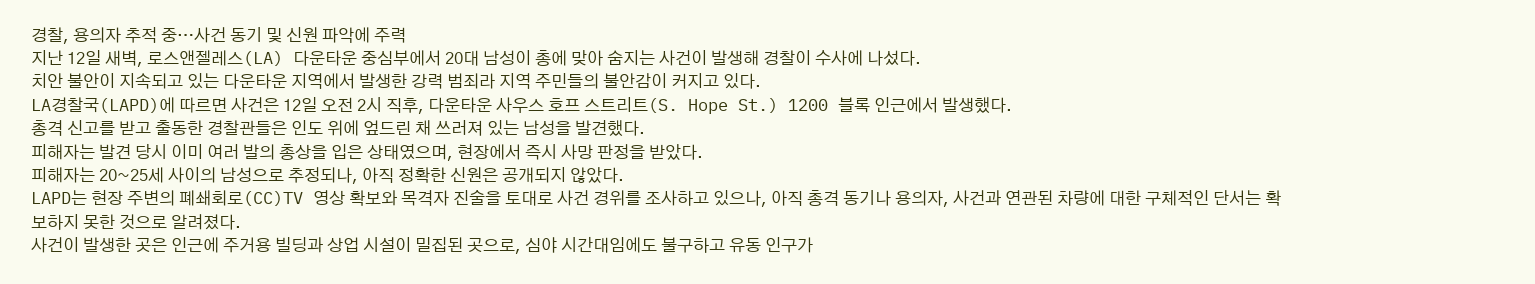경찰, 용의자 추적 중…사건 동기 및 신원 파악에 주력
지난 12일 새벽, 로스앤젤레스(LA) 다운타운 중심부에서 20대 남성이 총에 맞아 숨지는 사건이 발생해 경찰이 수사에 나섰다.
치안 불안이 지속되고 있는 다운타운 지역에서 발생한 강력 범죄라 지역 주민들의 불안감이 커지고 있다.
LA경찰국(LAPD)에 따르면 사건은 12일 오전 2시 직후, 다운타운 사우스 호프 스트리트(S. Hope St.) 1200 블록 인근에서 발생했다.
총격 신고를 받고 출동한 경찰관들은 인도 위에 엎드린 채 쓰러져 있는 남성을 발견했다.
피해자는 발견 당시 이미 여러 발의 총상을 입은 상태였으며, 현장에서 즉시 사망 판정을 받았다.
피해자는 20~25세 사이의 남성으로 추정되나, 아직 정확한 신원은 공개되지 않았다.
LAPD는 현장 주변의 폐쇄회로(CC)TV 영상 확보와 목격자 진술을 토대로 사건 경위를 조사하고 있으나, 아직 총격 동기나 용의자, 사건과 연관된 차량에 대한 구체적인 단서는 확보하지 못한 것으로 알려졌다.
사건이 발생한 곳은 인근에 주거용 빌딩과 상업 시설이 밀집된 곳으로, 심야 시간대임에도 불구하고 유동 인구가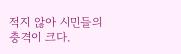적지 않아 시민들의 충격이 크다.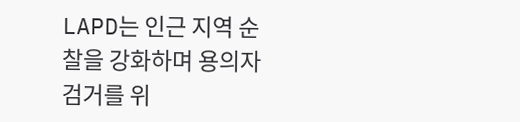LAPD는 인근 지역 순찰을 강화하며 용의자 검거를 위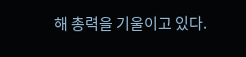해 총력을 기울이고 있다.